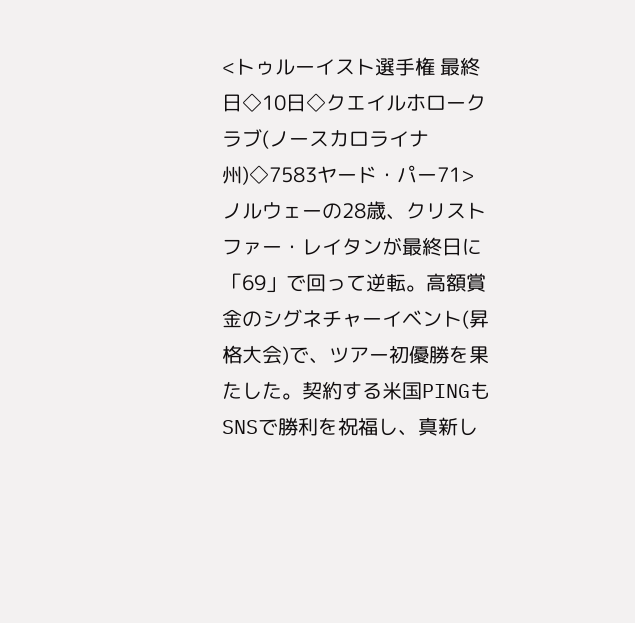<トゥルーイスト選手権 最終日◇10日◇クエイルホロークラブ(ノースカロライナ州)◇7583ヤード・パー71>
ノルウェーの28歳、クリストファー・レイタンが最終日に「69」で回って逆転。高額賞金のシグネチャーイベント(昇格大会)で、ツアー初優勝を果たした。契約する米国PINGもSNSで勝利を祝福し、真新し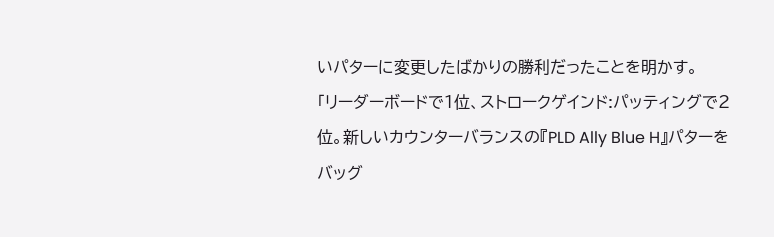いパターに変更したばかりの勝利だったことを明かす。
「リーダーボードで1位、ストロークゲインド:パッティングで2位。新しいカウンターバランスの『PLD Ally Blue H』パターをバッグ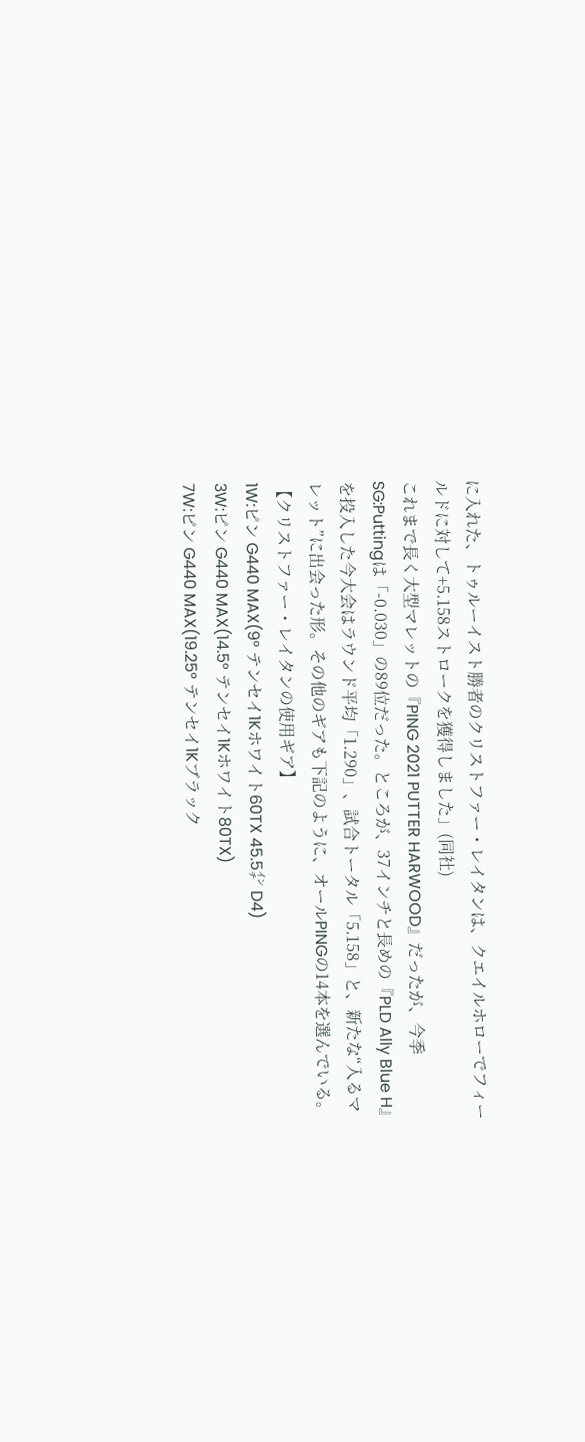に入れた、トゥルーイスト勝者のクリストファー・レイタンは、クエイルホローでフィールドに対して+5.158ストロークを獲得しました」(同社)
これまで長く大型マレットの『PING 2021 PUTTER HARWOOD』だったが、今季SG:Puttingは「-0.030」の89位だった。ところが、37インチと長めの『PLD Ally Blue H』を投入した今大会はラウンド平均「1.290」、試合トータル「5.158」と、新たな“入るマレット”に出会った形。その他のギアも下記のように、オールPINGの14本を選んでいる。
【クリストファー・レイタンの使用ギア】
1W:ピン G440 MAX(9° テンセイ1Kホワイト60TX 45.5㌅ D4)
3W:ピン G440 MAX(14.5° テンセイ1Kホワイト80TX)
7W:ピン G440 MAX(19.25° テンセイ1Kブラック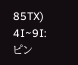85TX)
4I~9I:ピン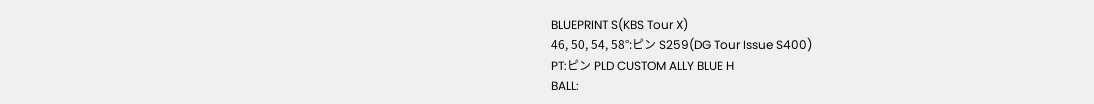BLUEPRINT S(KBS Tour X)
46, 50, 54, 58°:ピン S259(DG Tour Issue S400)
PT:ピン PLD CUSTOM ALLY BLUE H
BALL: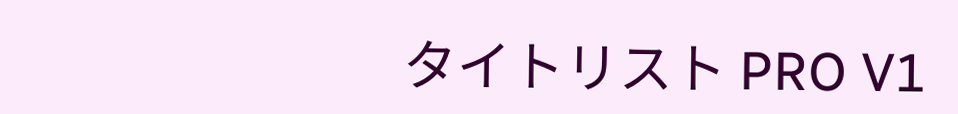タイトリスト PRO V1